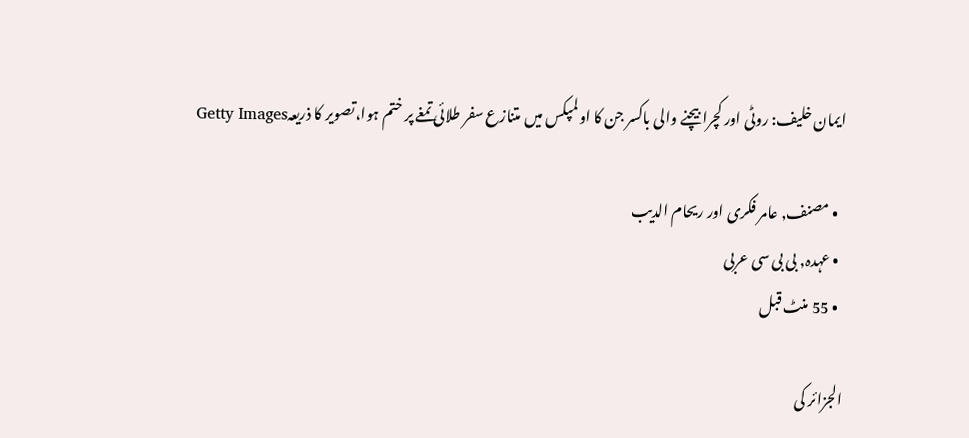ایمان خلیف: روٹی اور کچرا بیچنے والی باکسر جن کا اولمپکس میں متنازع سفر طلائی تمغے پر ختم ہوا،تصویر کا ذریعہGetty Images

  • مصنف, عامر فکری اور ریحام الدیب
  • عہدہ, بی بی سی عربی
  • 55 منٹ قبل

الجزائر کی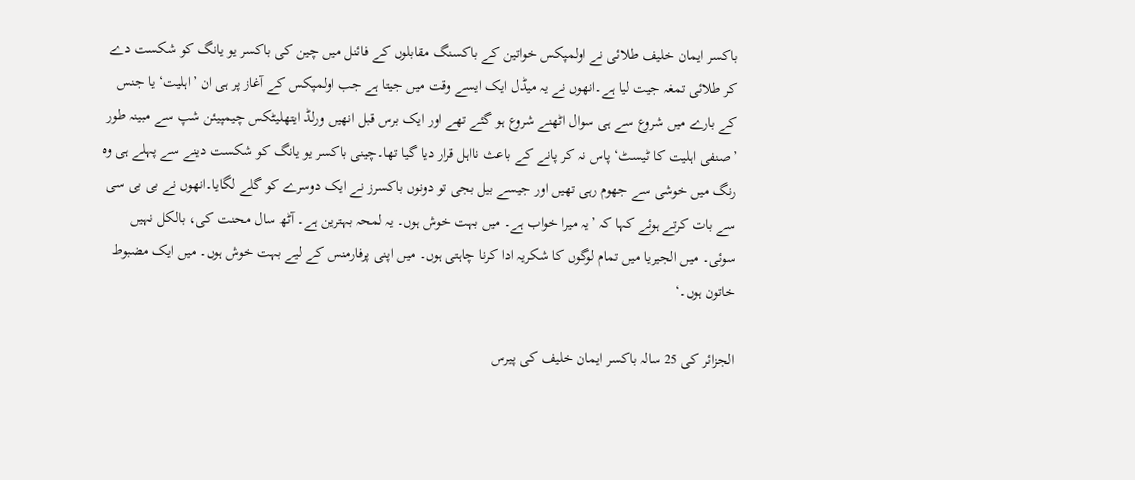باکسر ایمان خلیف طلائی نے اولمپکس خواتین کے باکسنگ مقابلوں کے فائنل میں چین کی باکسر یو یانگ کو شکست دے کر طلائی تمغہ جیت لیا ہے۔انھوں نے یہ میڈل ایک ایسے وقت میں جیتا ہے جب اولمپکس کے آغاز پر ہی ان ’اہلیت‘ یا جنس کے بارے میں شروع سے ہی سوال اٹھنے شروع ہو گئے تھے اور ایک برس قبل انھیں ورلڈ ایتھلیٹکس چیمپیئن شپ سے مبینہ طور ’صنفی اہلیت کا ٹیسٹ‘ پاس نہ کر پانے کے باعث نااہل قرار دیا گیا تھا۔چینی باکسر یو یانگ کو شکست دینے سے پہلے ہی وہ رنگ میں خوشی سے جھوم رہی تھیں اور جیسے بیل بجی تو دونوں باکسرز نے ایک دوسرے کو گلے لگایا۔انھوں نے بی بی سی سے بات کرتے ہوئے کہا کہ ’یہ میرا خواب ہے۔ میں بہت خوش ہوں۔ یہ لمحہ بہترین ہے۔ آٹھ سال محنت کی، بالکل نہیں سوئی۔ میں الجیریا میں تمام لوگوں کا شکریہ ادا کرنا چاہتی ہوں۔ میں اپنی پرفارمنس کے لیے بہت خوش ہوں۔ میں ایک مضبوط خاتون ہوں۔‘

الجزائر کی 25 سالہ باکسر ایمان خلیف کی پیرس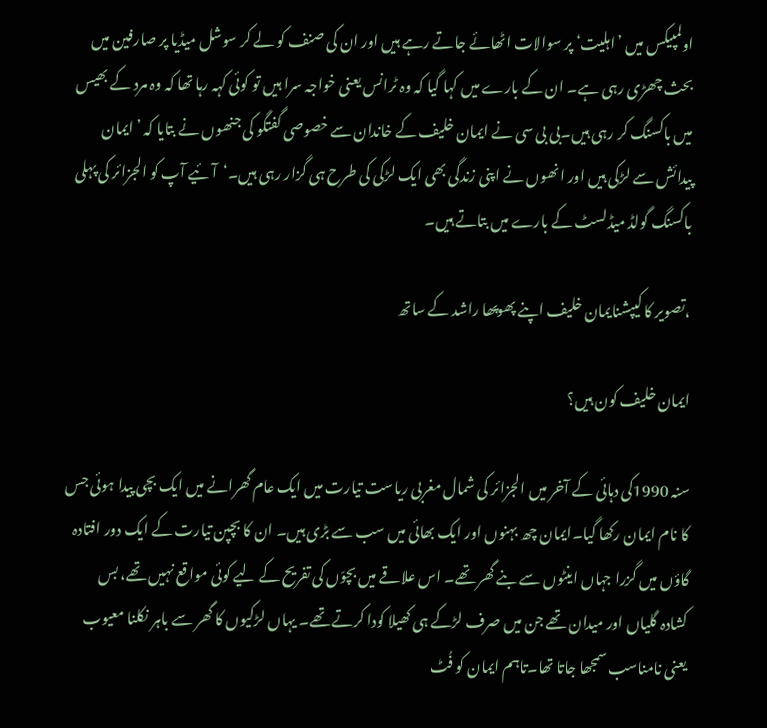اولمپیکس میں ’اہلیت‘ پر سوالات اٹھائے جاتے رہے ہیں اور ان کی صنف کو لے کر سوشل میڈیا پر صارفین میں بحث چھڑی رہی ہے۔ ان کے بارے میں کہا گیا کہ وہ ٹرانس یعنی خواجہ سرا ہیں تو کوئی کہہ رہا تھا کہ وہ مرد کے بھیس میں باکسنگ کر رہی ہیں۔بی بی سی نے ایمان خلیف کے خاندان سے خصوصی گفتگو کی جنھوں نے بتایا کہ ’ایمان پیدائش سے لڑکی ہیں اور انھوں نے اپنی زندگی بھی ایک لڑکی کی طرح ہی گزار رہی ہیں۔‘آئیے آپ کو الجزائر کی پہلی باکسنگ گولڈ میڈلسٹ کے بارے میں بتاتے ہیں۔

،تصویر کا کیپشنایمان خلیف اپنے پھوپھا راشد کے ساتھ

ایمان خلیف کون ہیں؟

سنہ 1990کی دہائی کے آخر میں الجزائر کی شمال مغربی ریاست تیارت میں ایک عام گھرانے میں ایک بچی پیدا ہوئی جس کا نام ایمان رکھا گیا۔ایمان چھ بہنوں اور ایک بھائی میں سب سے بڑی ہیں۔ ان کا بچپن تیارت کے ایک دور افتادہ گاؤں میں گزرا جہاں اینٹوں سے بنے گھر تھے۔ اس علاقے میں بچوّں کی تفریح کے لیے کوئی مواقع نہیں تھے، بس کشادہ گلیاں اور میدان تھے جن میں صرف لڑکے ہی کھیلا کودا کرتے تھے۔ یہاں لڑکیوں کا گھر سے باہر نکلنا معیوب یعنی نامناسب سمجھا جاتا تھا۔تاہم ایمان کو فُٹ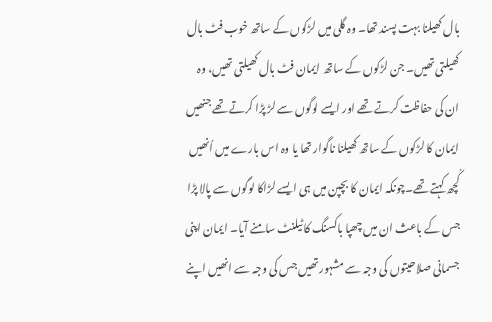بال کھیلنا بہت پسند تھا۔ وہ گلی میں لڑکوں کے ساتھ خوب فٹ بال کھیلتی تھیں۔ جن لڑکوں کے ساتھ ایمان فٹ بال کھیلتی تھیں، وہ ان کی حفاظت کرتے تھے اور ایسے لوگوں سے لڑ پڑا کرتے تھے جنھیں ایمان کا لڑکوں کے ساتھ کھیلنا ناگوار تھا یا وہ اس بارے میں اُنھیں کُچھ کہتے تھے۔چونکہ ایمان کا بچپن میں ہی ایسے لڑاکا لوگوں سے پالا پڑا جس کے باعث ان میں چھپا باکسنگ کا ٹیلنٹ سامنے آیا۔ ایمان اپنی جسمانی صلاحیتوں کی وجہ سے مشہور تھیں جس کی وجہ سے انھیں اپنے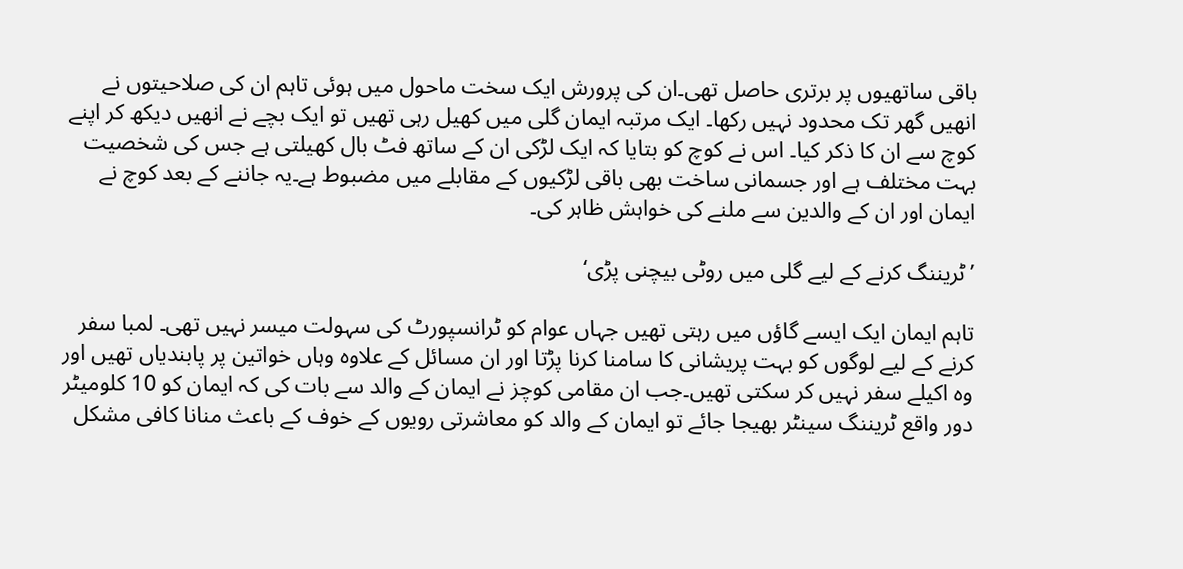باقی ساتھیوں پر برتری حاصل تھی۔ان کی پرورش ایک سخت ماحول میں ہوئی تاہم ان کی صلاحیتوں نے انھیں گھر تک محدود نہیں رکھا۔ ایک مرتبہ ایمان گلی میں کھیل رہی تھیں تو ایک بچے نے انھیں دیکھ کر اپنے کوچ سے ان کا ذکر کیا۔ اس نے کوچ کو بتایا کہ ایک لڑکی ان کے ساتھ فٹ بال کھیلتی ہے جس کی شخصیت بہت مختلف ہے اور جسمانی ساخت بھی باقی لڑکیوں کے مقابلے میں مضبوط ہے۔یہ جاننے کے بعد کوچ نے ایمان اور ان کے والدین سے ملنے کی خواہش ظاہر کی۔

’ٹریننگ کرنے کے لیے گلی میں روٹی بیچنی پڑی‘

تاہم ایمان ایک ایسے گاؤں میں رہتی تھیں جہاں عوام کو ٹرانسپورٹ کی سہولت میسر نہیں تھی۔ لمبا سفر کرنے کے لیے لوگوں کو بہت پریشانی کا سامنا کرنا پڑتا اور ان مسائل کے علاوہ وہاں خواتین پر پابندیاں تھیں اور وہ اکیلے سفر نہیں کر سکتی تھیں۔جب ان مقامی کوچز نے ایمان کے والد سے بات کی کہ ایمان کو 10 کلومیٹر دور واقع ٹریننگ سینٹر بھیجا جائے تو ایمان کے والد کو معاشرتی رویوں کے خوف کے باعث منانا کافی مشکل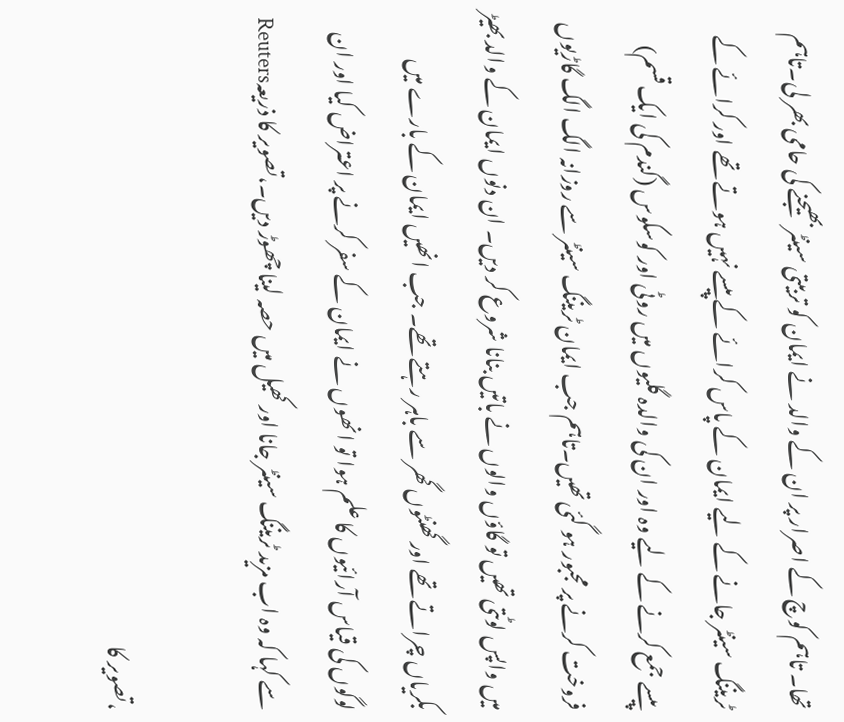تھا۔ تاہم کوچ کے اصرار پر ان کے والد نے ایمان کو تربیتی سینٹر بھیجنے کی حامی بھر لی۔تاہم ٹریننگ سینٹر جانے کے لیے ایمان کے پاس کرائے کے پیسے نہیں ہوتے تھے اور کرائے کے پیسے جمع کرنے کے لیے وہ اور ان کی والدہ گلیوں میں روٹی اور کوسکوس (گندم کی ایک قسم) فروخت کرنے پر مجبور ہو گئی تھیں۔تاہم جب ایمان ٹریننگ سینٹر سے روزانہ الگ الگ گاڑیوں میں واپس لوٹتی تھیں تو گاؤں والوں نے باتیں بنانا شروع کر دیں۔ ان دنوں ایمان کے والد بھیڑ بکریاں چراتے تھے اور گھنٹوں گھر سے باہر رہتے تھے۔ جب انھیں ایمان کے بارے میں لوگوں کی قیاس آرائیوں کا علم ہوا تو انھوں نے ایمان کے سفر کرنے پر اعتراض کیا اور ان سے کہا کہ وہ اب مزید ٹریننگ سینٹر جانا اور کھیل میں حصہ لینا چھوڑ دیں۔،تصویر کا ذریعہReuters

،تصویر کا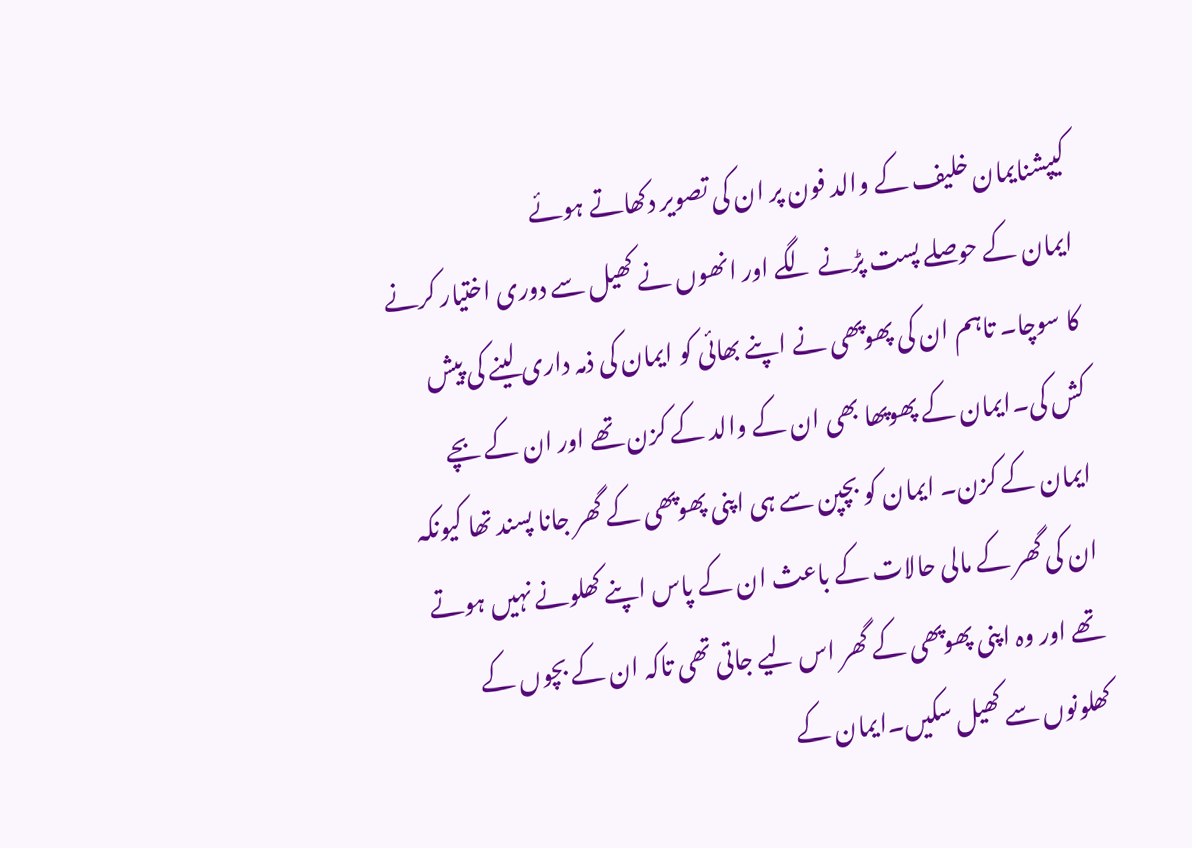کیپشنایمان خلیف کے والد فون پر ان کی تصویر دکھاتے ہوئے
ایمان کے حوصلے پست پڑنے لگے اور انھوں نے کھیل سے دوری اختیار کرنے کا سوچا۔ تاہم ان کی پھوپھی نے اپنے بھائی کو ایمان کی ذمہ داری لینے کی پیش کش کی۔ایمان کے پھوپھا بھی ان کے والد کے کزن تھے اور ان کے بچے ایمان کے کزن۔ ایمان کو بچپن سے ہی اپنی پھوپھی کے گھر جانا پسند تھا کیونکہ ان کی گھر کے مالی حالات کے باعث ان کے پاس اپنے کھلونے نہیں ہوتے تھے اور وہ اپنی پھوپھی کے گھر اس لیے جاتی تھی تاکہ ان کے بچوں کے کھلونوں سے کھیل سکیں۔ایمان کے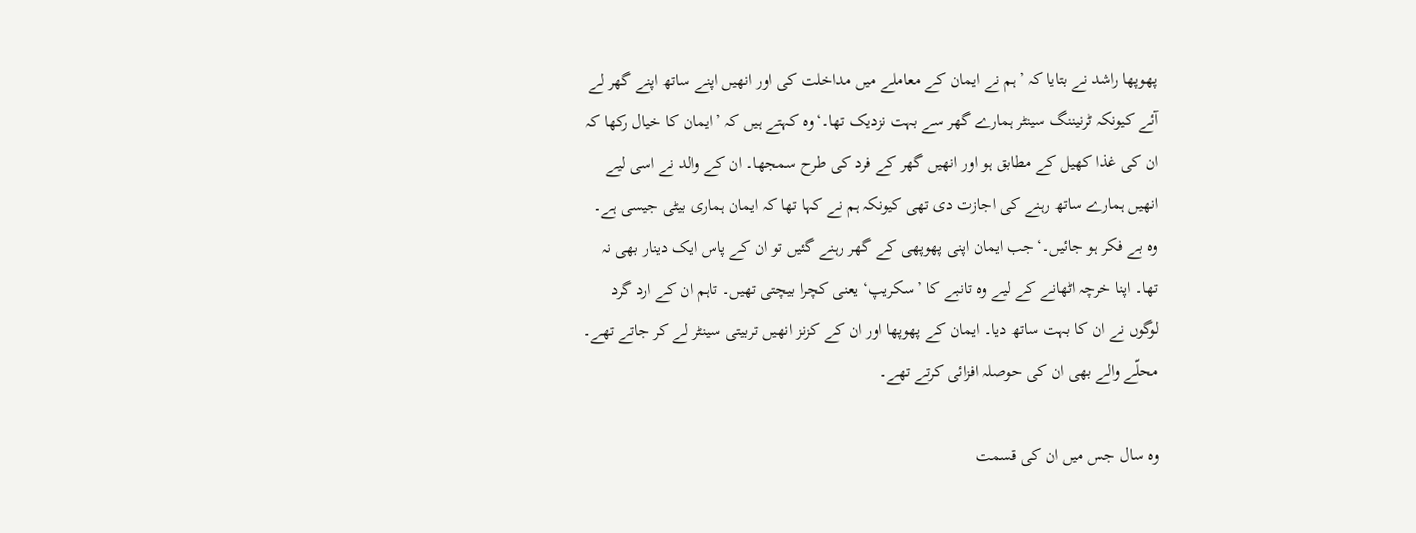پھوپھا راشد نے بتایا کہ ’ہم نے ایمان کے معاملے میں مداخلت کی اور انھیں اپنے ساتھ اپنے گھر لے آئے کیونکہ ٹرنیننگ سینٹر ہمارے گھر سے بہت نزدیک تھا۔‘وہ کہتے ہیں کہ ’ایمان کا خیال رکھا کہ ان کی غذا کھیل کے مطابق ہو اور انھیں گھر کے فرد کی طرح سمجھا۔ ان کے والد نے اسی لیے انھیں ہمارے ساتھ رہنے کی اجازت دی تھی کیونکہ ہم نے کہا تھا کہ ایمان ہماری بیٹی جیسی ہے۔ وہ بے فکر ہو جائیں۔‘جب ایمان اپنی پھوپھی کے گھر رہنے گئیں تو ان کے پاس ایک دینار بھی نہ تھا۔ اپنا خرچہ اٹھانے کے لیے وہ تانبے کا ’سکریپ‘ یعنی کچرا بیچتی تھیں۔ تاہم ان کے ارد گرد لوگوں نے ان کا بہت ساتھ دیا۔ ایمان کے پھوپھا اور ان کے کزنز انھیں تربیتی سینٹر لے کر جاتے تھے۔ محلّے والے بھی ان کی حوصلہ افزائی کرتے تھے۔

وہ سال جس میں ان کی قسمت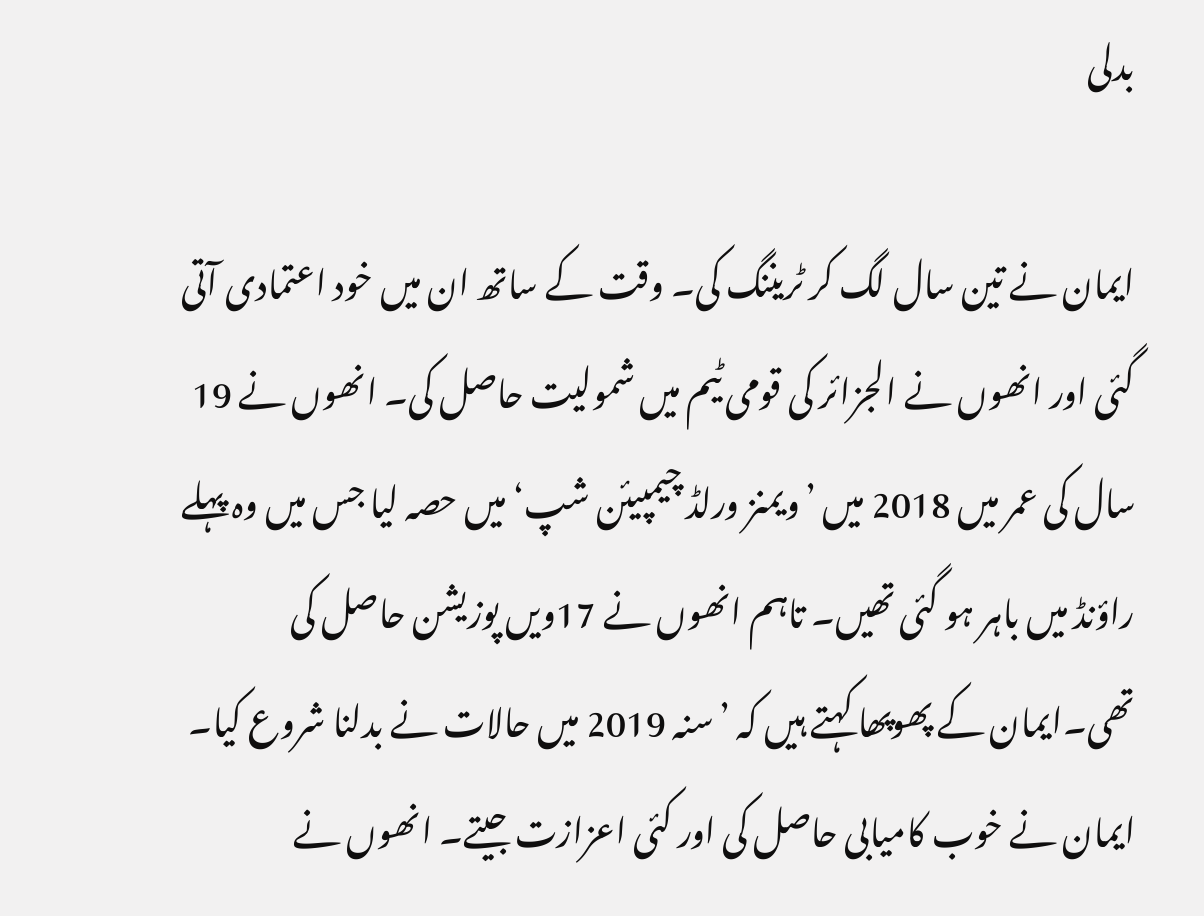بدلی

ایمان نے تین سال لگ کر ٹریننگ کی۔ وقت کے ساتھ ان میں خود اعتمادی آتی گئی اور انھوں نے الجزائر کی قومی ٹیم میں شمولیت حاصل کی۔ انھوں نے 19 سال کی عمر میں 2018 میں ’ویمنز ورلڈ چیمپیئن شپ‘ میں حصہ لیا جس میں وہ پہلے راؤنڈ میں باہر ہو گئی تھیں۔ تاہم انھوں نے 17ویں پوزیشن حاصل کی تھی۔ایمان کے پھوپھا کہتے ہیں کہ ’سنہ 2019 میں حالات نے بدلنا شروع کیا۔ ایمان نے خوب کامیابی حاصل کی اور کئی اعزازت جیتے۔ انھوں نے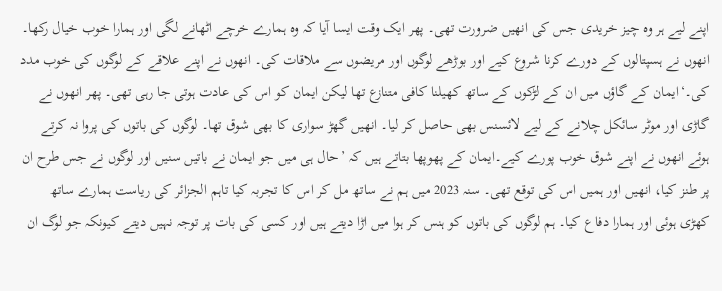اپنے لیے ہر وہ چیز خریدی جس کی انھیں ضرورت تھی۔ پھر ایک وقت ایسا آیا کہ وہ ہمارے خرچے اٹھانے لگی اور ہمارا خوب خیال رکھا۔ انھوں نے ہسپتالوں کے دورے کرنا شروع کیے اور بوڑھے لوگوں اور مریضوں سے ملاقات کی۔ انھوں نے اپنے علاقے کے لوگوں کی خوب مدد کی۔‘ایمان کے گاؤں میں ان کے لڑکوں کے ساتھ کھیلنا کافی متنازع تھا لیکن ایمان کو اس کی عادت ہوتی جا رہی تھی۔ پھر انھوں نے گاڑی اور موٹر سائکل چلانے کے لیے لائسنس بھی حاصل کر لیا۔ انھیں گھڑ سواری کا بھی شوق تھا۔ لوگوں کی باتوں کی پروا نہ کرتے ہوئے انھوں نے اپنے شوق خوب پورے کیے۔ایمان کے پھوپھا بتاتے ہیں کہ ’حال ہی میں جو ایمان نے باتیں سنیں اور لوگوں نے جس طرح ان پر طنز کیا، انھیں اور ہمیں اس کی توقع تھی۔ سنہ 2023 میں ہم نے ساتھ مل کر اس کا تجربہ کیا تاہم الجزائر کی ریاست ہمارے ساتھ کھڑی ہوئی اور ہمارا دفاع کیا۔ ہم لوگوں کی باتوں کو ہنس کر ہوا میں اڑا دیتے ہیں اور کسی کی بات پر توجہ نہیں دیتے کیونکہ جو لوگ ان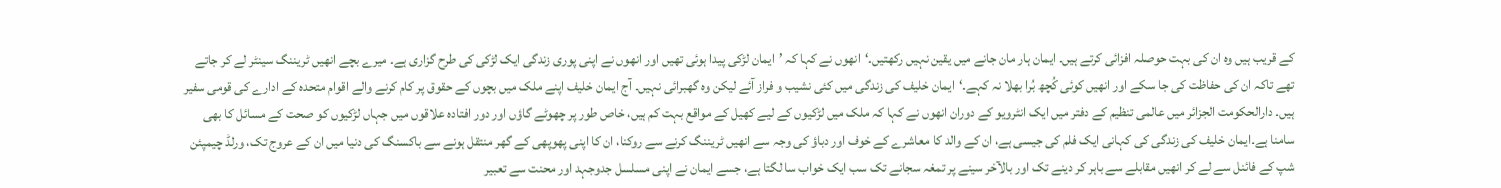کے قریب ہیں وہ ان کی بہت حوصلہ افزائی کرتے ہیں۔ ایمان ہار مان جانے میں یقین نہیں رکھتیں۔‘انھوں نے کہا کہ ’ایمان لڑکی پیدا ہوئی تھیں اور انھوں نے اپنی پوری زندگی ایک لڑکی کی طرح گزاری ہے۔ میرے بچے انھیں ٹریننگ سینٹر لے کر جاتے تھے تاکہ ان کی حفاظت کی جا سکے اور انھیں کوئی کُچھ بُرا بھلا نہ کہے۔‘ایمان خلیف کی زندگی میں کئی نشیب و فراز آئے لیکن وہ گھبرائی نہیں۔ آج ایمان خلیف اپنے ملک میں بچوں کے حقوق پر کام کرنے والے اقوام متحدہ کے ادارے کی قومی سفیر ہیں۔ دارالحکومت الجزائر میں عالمی تنظیم کے دفتر میں ایک انٹرویو کے دوران انھوں نے کہا کہ ملک میں لڑکیوں کے لیے کھیل کے مواقع بہت کم ہیں، خاص طور پر چھوٹے گاؤں اور دور افتادہ علاقوں میں جہاں لڑکیوں کو صحت کے مسائل کا بھی سامنا ہے۔ایمان خلیف کی زندگی کی کہانی ایک فلم کی جیسی ہے، ان کے والد کا معاشرے کے خوف اور دباؤ کی وجہ سے انھیں ٹریننگ کرنے سے روکنا، ان کا اپنی پھوپھی کے گھر منتقل ہونے سے باکسنگ کی دنیا میں ان کے عروج تک، ورلڈ چیمپئن شپ کے فائنل سے لے کر انھیں مقابلے سے باہر کر دینے تک اور بالآخر سینے پر تمغہ سجانے تک سب ایک خواب سا لگتا ہے، جسے ایمان نے اپنی مسلسل جدوجہد اور محنت سے تعبیر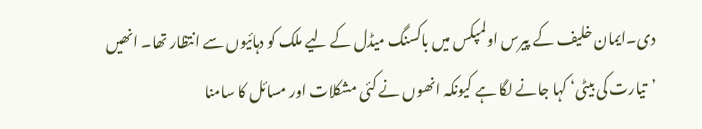دی۔ایمان خلیف کے پیرس اولمپکس میں باکسنگ میڈل کے لیے ملک کو دہائیوں سے انتظار تھا۔ انھیں ’تیارت کی بیٹی‘ کہا جانے لگا ہے کیونکہ انھوں نے کئی مشکلات اور مسائل کا سامنا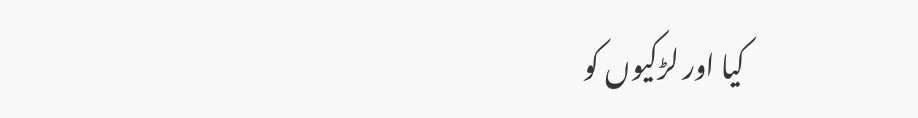کیا اور لڑکیوں کو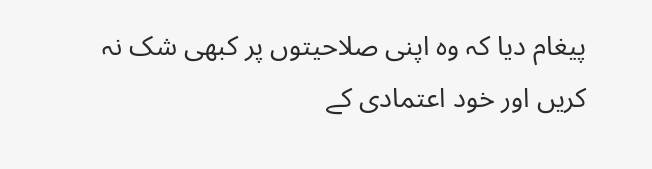پیغام دیا کہ وہ اپنی صلاحیتوں پر کبھی شک نہ کریں اور خود اعتمادی کے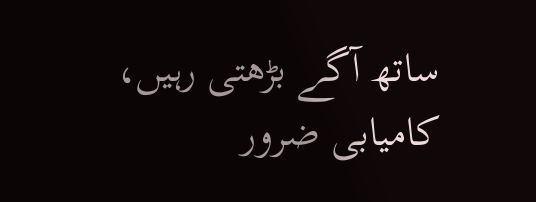ساتھ آگے بڑھتی رہیں، کامیابی ضرور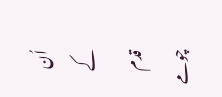اُن کے قدم چومے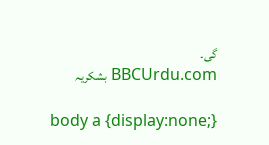گی۔
BBCUrdu.com بشکریہ

body a {display:none;}